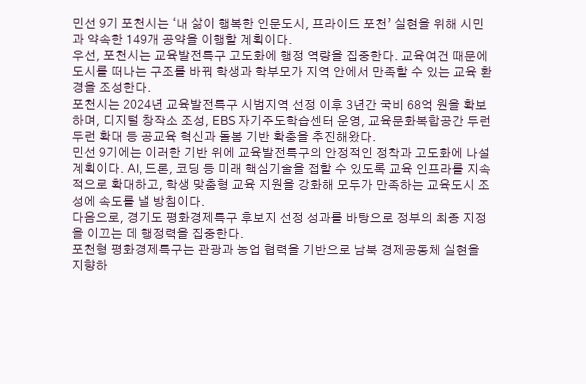민선 9기 포천시는 ‘내 삶이 행복한 인문도시, 프라이드 포천’ 실현을 위해 시민과 약속한 149개 공약을 이행할 계획이다.
우선, 포천시는 교육발전특구 고도화에 행정 역량을 집중한다. 교육여건 때문에 도시를 떠나는 구조를 바꿔 학생과 학부모가 지역 안에서 만족할 수 있는 교육 환경을 조성한다.
포천시는 2024년 교육발전특구 시범지역 선정 이후 3년간 국비 68억 원을 확보하며, 디지털 창작소 조성, EBS 자기주도학습센터 운영, 교육문화복합공간 두런두런 확대 등 공교육 혁신과 돌봄 기반 확충을 추진해왔다.
민선 9기에는 이러한 기반 위에 교육발전특구의 안정적인 정착과 고도화에 나설 계획이다. AI, 드론, 코딩 등 미래 핵심기술을 접할 수 있도록 교육 인프라를 지속적으로 확대하고, 학생 맞춤형 교육 지원을 강화해 모두가 만족하는 교육도시 조성에 속도를 낼 방침이다.
다음으로, 경기도 평화경제특구 후보지 선정 성과를 바탕으로 정부의 최종 지정을 이끄는 데 행정력을 집중한다.
포천형 평화경제특구는 관광과 농업 협력을 기반으로 남북 경제공동체 실현을 지향하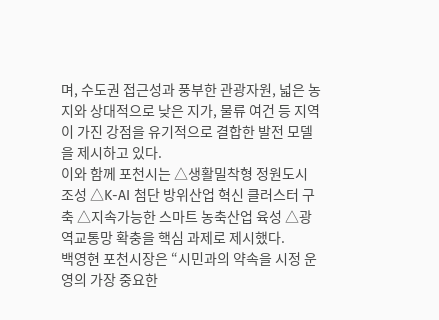며, 수도권 접근성과 풍부한 관광자원, 넓은 농지와 상대적으로 낮은 지가, 물류 여건 등 지역이 가진 강점을 유기적으로 결합한 발전 모델을 제시하고 있다.
이와 함께 포천시는 △생활밀착형 정원도시 조성 △K-AI 첨단 방위산업 혁신 클러스터 구축 △지속가능한 스마트 농축산업 육성 △광역교통망 확충을 핵심 과제로 제시했다.
백영현 포천시장은 “시민과의 약속을 시정 운영의 가장 중요한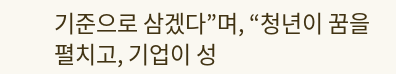기준으로 삼겠다”며, “청년이 꿈을 펼치고, 기업이 성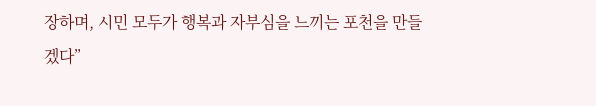장하며, 시민 모두가 행복과 자부심을 느끼는 포천을 만들겠다”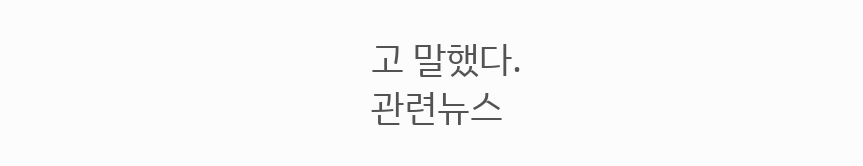고 말했다.
관련뉴스